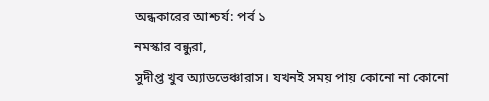অন্ধকারের আশ্চর্য: পর্ব ১
নমস্কার বন্ধুরা,
সুদীপ্ত খুব অ্যাডভেঞ্চারাস। যখনই সময় পায় কোনো না কোনো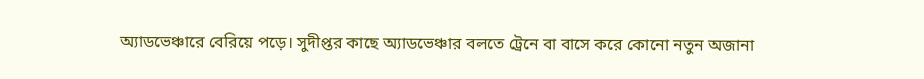অ্যাডভেঞ্চারে বেরিয়ে পড়ে। সুদীপ্তর কাছে অ্যাডভেঞ্চার বলতে ট্রেনে বা বাসে করে কোনো নতুন অজানা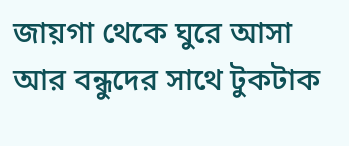জায়গা থেকে ঘুরে আসা আর বন্ধুদের সাথে টুকটাক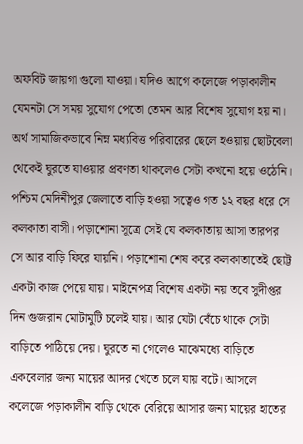অফবিট জায়গা গুলো যাওয়া। যদিও আগে কলেজে পড়াকালীন যেমনটা সে সময় সুযোগ পেতো তেমন আর বিশেষ সুযোগ হয় না। অর্থ সামাজিকভাবে নিম্ন মধ্যবিত্ত পরিবারের ছেলে হওয়ায় ছোটবেলা থেকেই ঘুরতে যাওয়ার প্রবণতা থাকলেও সেটা কখনো হয়ে ওঠেনি।
পশ্চিম মেদিনীপুর জেলাতে বাড়ি হওয়া সত্বেও গত ১২ বছর ধরে সে কলকাতা বাসী। পড়াশোনা সূত্রে সেই যে কলকাতায় আসা তারপর সে আর বাড়ি ফিরে যায়নি। পড়াশোনা শেষ করে কলকাতাতেই ছোট্ট একটা কাজ পেয়ে যায়। মাইনেপত্র বিশেষ একটা নয় তবে সুদীপ্তর দিন গুজরান মোটামুটি চলেই যায়। আর যেটা বেঁচে থাকে সেটা বাড়িতে পাঠিয়ে দেয়। ঘুরতে না গেলেও মাঝেমধ্যে বাড়িতে একবেলার জন্য মায়ের আদর খেতে চলে যায় বটে। আসলে কলেজে পড়াকালীন বাড়ি থেকে বেরিয়ে আসার জন্য মায়ের হাতের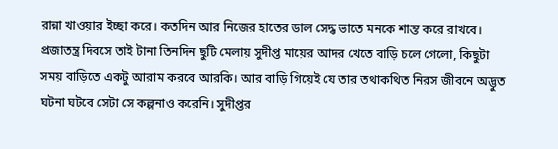রান্না খাওয়ার ইচ্ছা করে। কতদিন আর নিজের হাতের ডাল সেদ্ধ ভাতে মনকে শান্ত করে রাখবে।
প্রজাতন্ত্র দিবসে তাই টানা তিনদিন ছুটি মেলায় সুদীপ্ত মায়ের আদর খেতে বাড়ি চলে গেলো, কিছুটা সময় বাড়িতে একটু আরাম করবে আরকি। আর বাড়ি গিয়েই যে তার তথাকথিত নিরস জীবনে অদ্ভুত ঘটনা ঘটবে সেটা সে কল্পনাও করেনি। সুদীপ্তর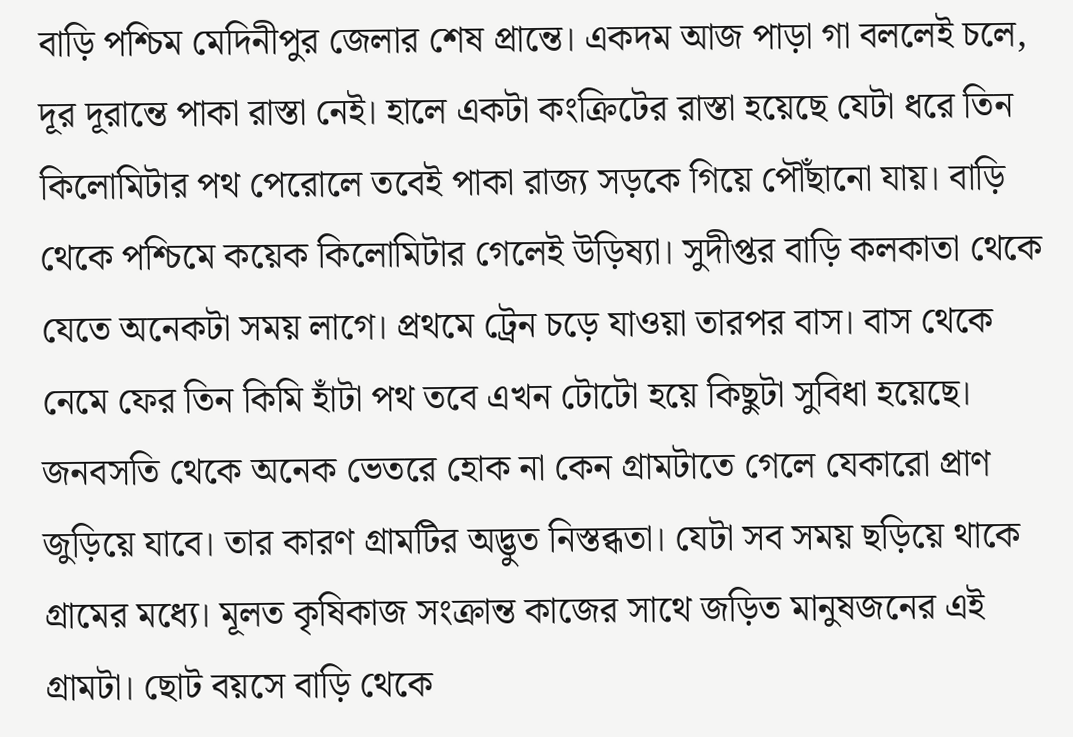বাড়ি পশ্চিম মেদিনীপুর জেলার শেষ প্রান্তে। একদম আজ পাড়া গা বললেই চলে, দূর দূরান্তে পাকা রাস্তা নেই। হালে একটা কংক্রিটের রাস্তা হয়েছে যেটা ধরে তিন কিলোমিটার পথ পেরোলে তবেই পাকা রাজ্য সড়কে গিয়ে পৌঁছানো যায়। বাড়ি থেকে পশ্চিমে কয়েক কিলোমিটার গেলেই উড়িষ্যা। সুদীপ্তর বাড়ি কলকাতা থেকে যেতে অনেকটা সময় লাগে। প্রথমে ট্রেন চড়ে যাওয়া তারপর বাস। বাস থেকে নেমে ফের তিন কিমি হাঁটা পথ তবে এখন টোটো হয়ে কিছুটা সুবিধা হয়েছে।
জনবসতি থেকে অনেক ভেতরে হোক না কেন গ্রামটাতে গেলে যেকারো প্রাণ জুড়িয়ে যাবে। তার কারণ গ্রামটির অদ্ভুত নিস্তব্ধতা। যেটা সব সময় ছড়িয়ে থাকে গ্রামের মধ্যে। মূলত কৃষিকাজ সংক্রান্ত কাজের সাথে জড়িত মানুষজনের এই গ্রামটা। ছোট বয়সে বাড়ি থেকে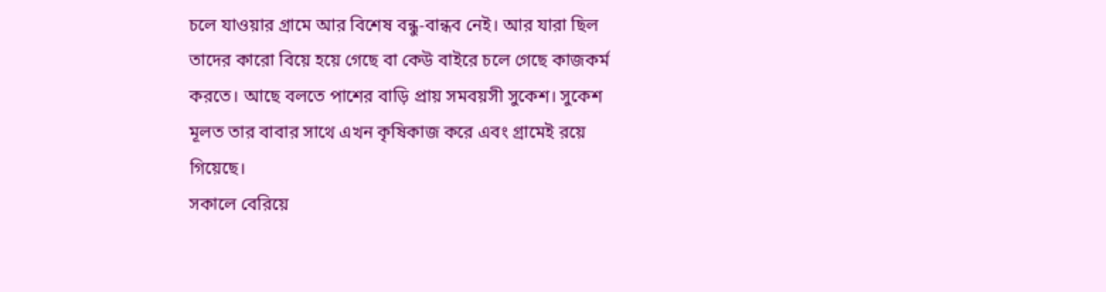চলে যাওয়ার গ্রামে আর বিশেষ বন্ধু-বান্ধব নেই। আর যারা ছিল তাদের কারো বিয়ে হয়ে গেছে বা কেউ বাইরে চলে গেছে কাজকর্ম করতে। আছে বলতে পাশের বাড়ি প্রায় সমবয়সী সুকেশ। সুকেশ মূলত তার বাবার সাথে এখন কৃষিকাজ করে এবং গ্রামেই রয়ে গিয়েছে।
সকালে বেরিয়ে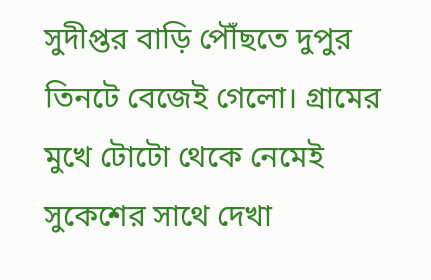সুদীপ্তর বাড়ি পৌঁছতে দুপুর তিনটে বেজেই গেলো। গ্রামের মুখে টোটো থেকে নেমেই সুকেশের সাথে দেখা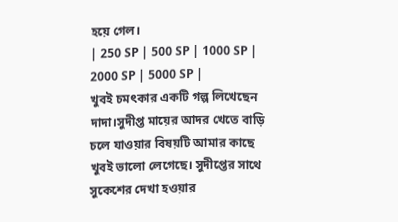হয়ে গেল।
| 250 SP | 500 SP | 1000 SP | 2000 SP | 5000 SP |
খুবই চমৎকার একটি গল্প লিখেছেন দাদা।সুদীপ্ত মায়ের আদর খেতে বাড়ি চলে যাওয়ার বিষয়টি আমার কাছে খুবই ভালো লেগেছে। সুদীপ্তের সাথে সুকেশের দেখা হওয়ার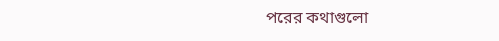পরের কথাগুলো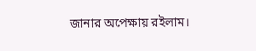জানার অপেক্ষায় রইলাম।